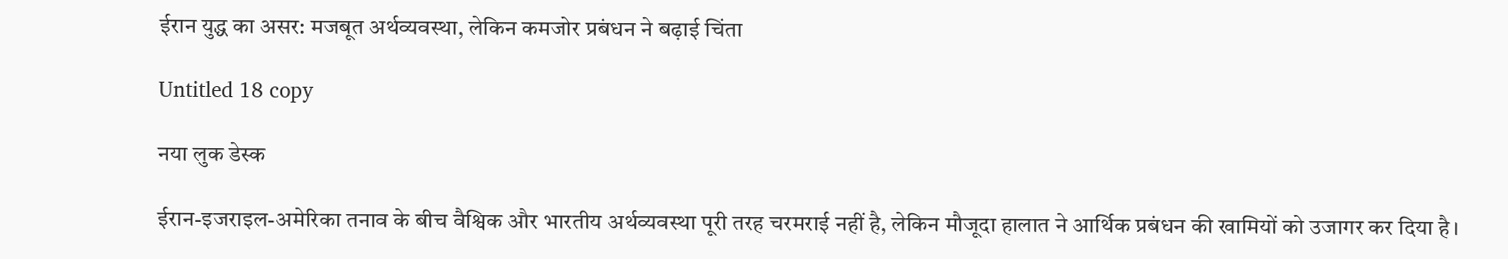ईरान युद्ध का असर: मजबूत अर्थव्यवस्था, लेकिन कमजोर प्रबंधन ने बढ़ाई चिंता

Untitled 18 copy

नया लुक डेस्क

ईरान-इजराइल-अमेरिका तनाव के बीच वैश्विक और भारतीय अर्थव्यवस्था पूरी तरह चरमराई नहीं है, लेकिन मौजूदा हालात ने आर्थिक प्रबंधन की खामियों को उजागर कर दिया है।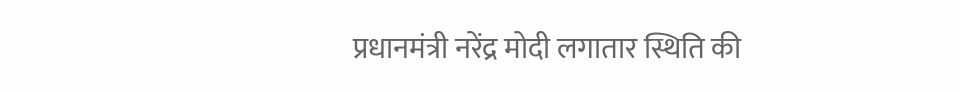प्रधानमंत्री नरेंद्र मोदी लगातार स्थिति की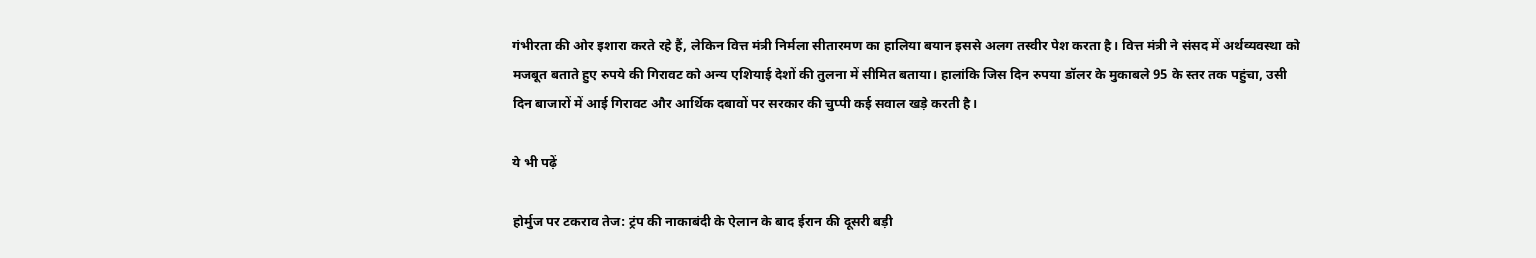गंभीरता की ओर इशारा करते रहे हैं, लेकिन वित्त मंत्री निर्मला सीतारमण का हालिया बयान इससे अलग तस्वीर पेश करता है। वित्त मंत्री ने संसद में अर्थव्यवस्था को मजबूत बताते हुए रुपये की गिरावट को अन्य एशियाई देशों की तुलना में सीमित बताया। हालांकि जिस दिन रुपया डॉलर के मुकाबले 95 के स्तर तक पहुंचा, उसी दिन बाजारों में आई गिरावट और आर्थिक दबावों पर सरकार की चुप्पी कई सवाल खड़े करती है।

ये भी पढ़ें

होर्मुज पर टकराव तेज: ट्रंप की नाकाबंदी के ऐलान के बाद ईरान की दूसरी बड़ी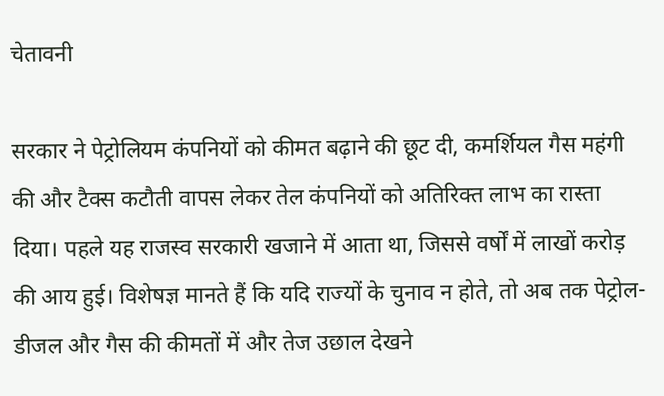चेतावनी

सरकार ने पेट्रोलियम कंपनियों को कीमत बढ़ाने की छूट दी, कमर्शियल गैस महंगी की और टैक्स कटौती वापस लेकर तेल कंपनियों को अतिरिक्त लाभ का रास्ता दिया। पहले यह राजस्व सरकारी खजाने में आता था, जिससे वर्षों में लाखों करोड़ की आय हुई। विशेषज्ञ मानते हैं कि यदि राज्यों के चुनाव न होते, तो अब तक पेट्रोल-डीजल और गैस की कीमतों में और तेज उछाल देखने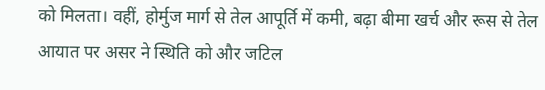को मिलता। वहीं, होर्मुज मार्ग से तेल आपूर्ति में कमी, बढ़ा बीमा खर्च और रूस से तेल आयात पर असर ने स्थिति को और जटिल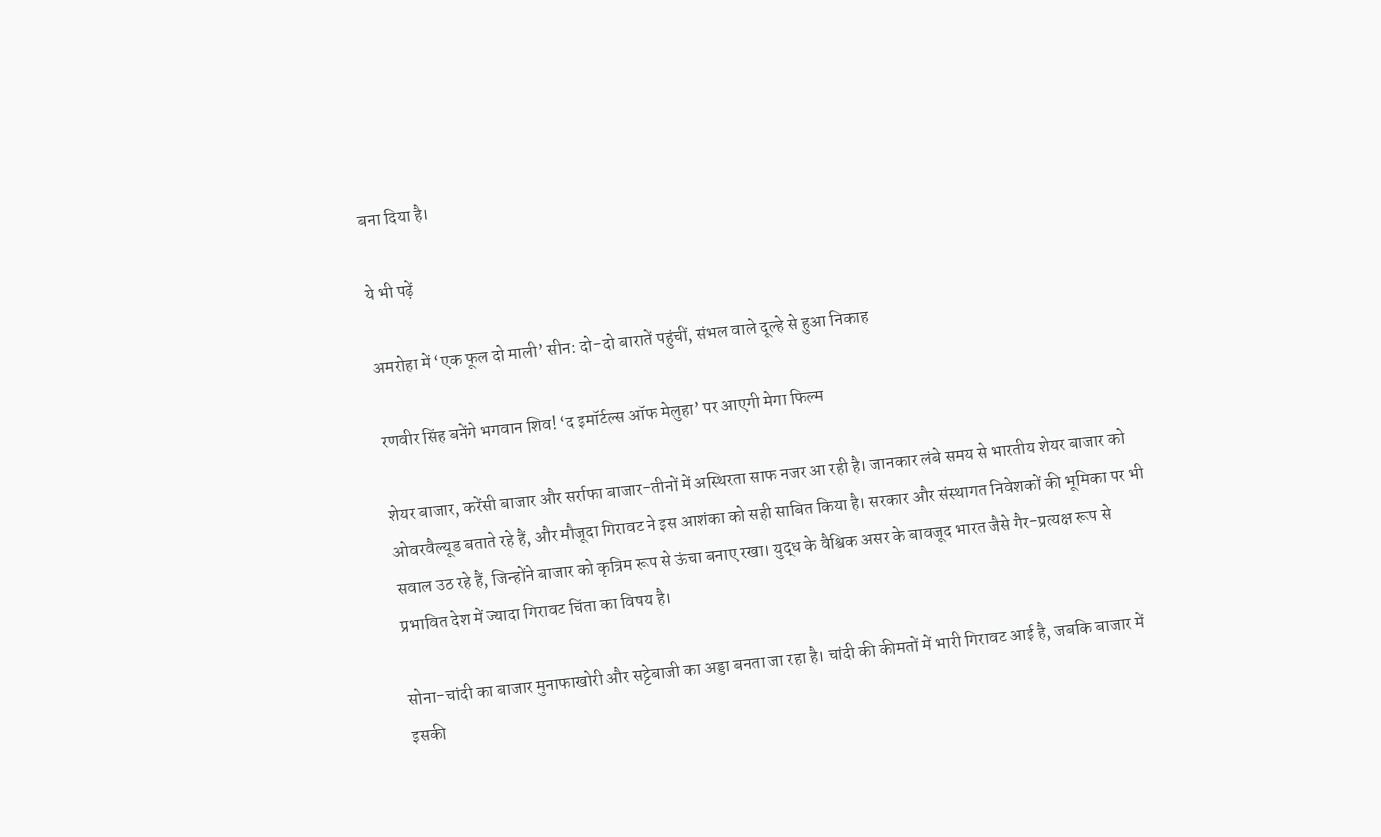बना दिया है।

ये भी पढ़ें

अमरोहा में ‘एक फूल दो माली’ सीन: दो-दो बारातें पहुंचीं, संभल वाले दूल्हे से हुआ निकाह

रणवीर सिंह बनेंगे भगवान शिव! ‘द इमॉर्टल्स ऑफ मेलुहा’ पर आएगी मेगा फिल्म

शेयर बाजार, करेंसी बाजार और सर्राफा बाजार-तीनों में अस्थिरता साफ नजर आ रही है। जानकार लंबे समय से भारतीय शेयर बाजार को ओवरवैल्यूड बताते रहे हैं, और मौजूदा गिरावट ने इस आशंका को सही साबित किया है। सरकार और संस्थागत निवेशकों की भूमिका पर भी सवाल उठ रहे हैं, जिन्होंने बाजार को कृत्रिम रूप से ऊंचा बनाए रखा। युद्ध के वैश्विक असर के बावजूद भारत जैसे गैर-प्रत्यक्ष रूप से प्रभावित देश में ज्यादा गिरावट चिंता का विषय है।

सोना-चांदी का बाजार मुनाफाखोरी और सट्टेबाजी का अड्डा बनता जा रहा है। चांदी की कीमतों में भारी गिरावट आई है, जबकि बाजार में इसकी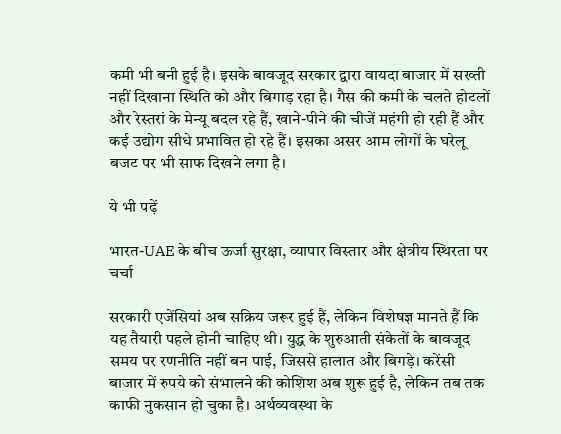कमी भी बनी हुई है। इसके बावजूद सरकार द्वारा वायदा बाजार में सख्ती नहीं दिखाना स्थिति को और बिगाड़ रहा है। गैस की कमी के चलते होटलों और रेस्तरां के मेन्यू बदल रहे हैं, खाने-पीने की चीजें महंगी हो रही हैं और कई उद्योग सीधे प्रभावित हो रहे हैं। इसका असर आम लोगों के घरेलू बजट पर भी साफ दिखने लगा है।

ये भी पढ़ें

भारत-UAE के बीच ऊर्जा सुरक्षा, व्यापार विस्तार और क्षेत्रीय स्थिरता पर चर्चा

सरकारी एजेंसियां अब सक्रिय जरूर हुई हैं, लेकिन विशेषज्ञ मानते हैं कि यह तैयारी पहले होनी चाहिए थी। युद्ध के शुरुआती संकेतों के बावजूद समय पर रणनीति नहीं बन पाई, जिससे हालात और बिगड़े। करेंसी बाजार में रुपये को संभालने की कोशिश अब शुरू हुई है, लेकिन तब तक काफी नुकसान हो चुका है। अर्थव्यवस्था के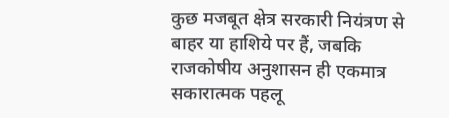कुछ मजबूत क्षेत्र सरकारी नियंत्रण से बाहर या हाशिये पर हैं, जबकि राजकोषीय अनुशासन ही एकमात्र सकारात्मक पहलू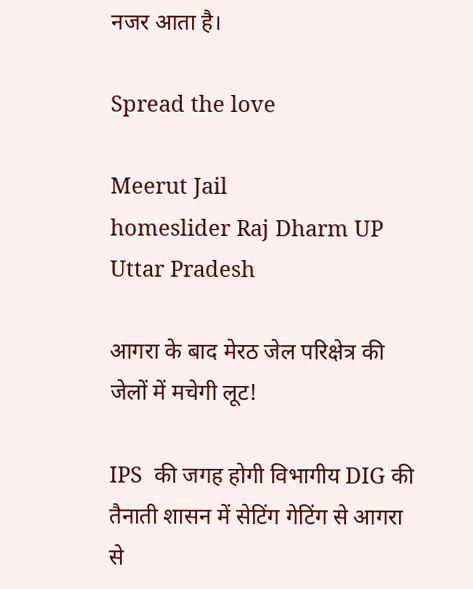नजर आता है।

Spread the love

Meerut Jail
homeslider Raj Dharm UP Uttar Pradesh

आगरा के बाद मेरठ जेल परिक्षेत्र की जेलों में मचेगी लूट!

IPS  की जगह होगी विभागीय DIG की तैनाती शासन में सेटिंग गेटिंग से आगरा से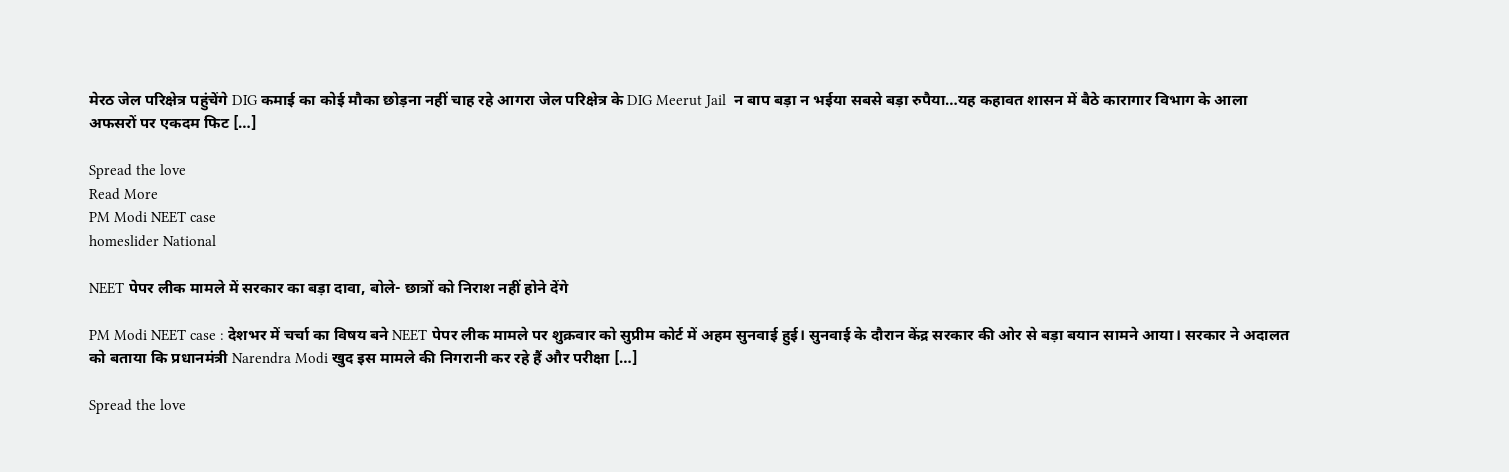मेरठ जेल परिक्षेत्र पहुंचेंगे DIG कमाई का कोई मौका छोड़ना नहीं चाह रहे आगरा जेल परिक्षेत्र के DIG Meerut Jail  न बाप बड़ा न भईया सबसे बड़ा रुपैया…यह कहावत शासन में बैठे कारागार विभाग के आला अफसरों पर एकदम फिट […]

Spread the love
Read More
PM Modi NEET case
homeslider National

NEET पेपर लीक मामले में सरकार का बड़ा दावा, बोले- छात्रों को निराश नहीं होने देंगे

PM Modi NEET case : देशभर में चर्चा का विषय बने NEET पेपर लीक मामले पर शुक्रवार को सुप्रीम कोर्ट में अहम सुनवाई हुई। सुनवाई के दौरान केंद्र सरकार की ओर से बड़ा बयान सामने आया। सरकार ने अदालत को बताया कि प्रधानमंत्री Narendra Modi खुद इस मामले की निगरानी कर रहे हैं और परीक्षा […]

Spread the love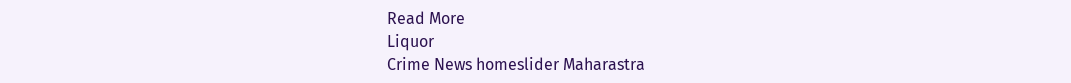Read More
Liquor
Crime News homeslider Maharastra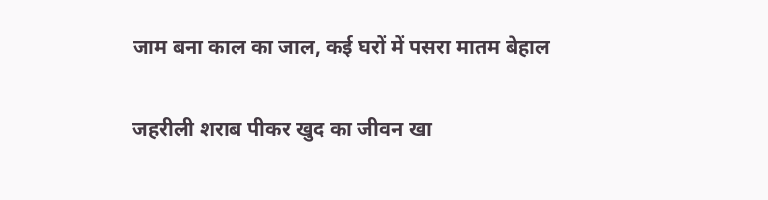जाम बना काल का जाल, कई घरों में पसरा मातम बेहाल

जहरीली शराब पीकर खुद का जीवन खा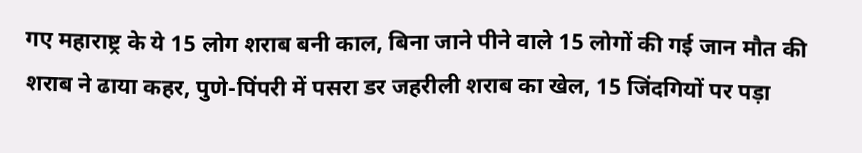गए महाराष्ट्र के ये 15 लोग शराब बनी काल, बिना जाने पीने वाले 15 लोगों की गई जान मौत की शराब ने ढाया कहर, पुणे-पिंपरी में पसरा डर जहरीली शराब का खेल, 15 जिंदगियों पर पड़ा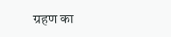ग्रहण का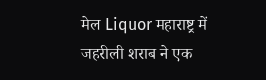मेल Liquor महाराष्ट्र में जहरीली शराब ने एक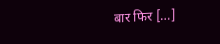बार फिर […]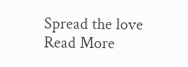Spread the love
Read More